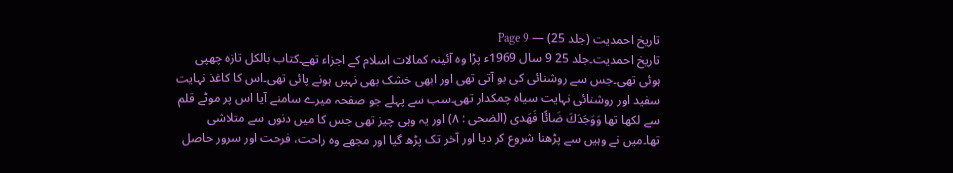تاریخ احمدیت (جلد 25) — Page 9
تاریخ احمدیت۔جلد 25 9 سال 1969ء پڑا وہ آئینہ کمالات اسلام کے اجزاء تھے۔کتاب بالکل تازہ چھپی ہوئی تھی۔جس سے روشنائی کی بو آتی تھی اور ابھی خشک بھی نہیں ہونے پائی تھی۔اس کا کاغذ نہایت سفید اور روشنائی نہایت سیاہ چمکدار تھی۔سب سے پہلے جو صفحہ میرے سامنے آیا اس پر موٹے قلم سے لکھا تھا وَوَجَدَكَ ضَائًا فَهَدى (الضحی : ۸) اور یہ وہی چیز تھی جس کا میں دنوں سے متلاشی تھا۔میں نے وہیں سے پڑھنا شروع کر دیا اور آخر تک پڑھ گیا اور مجھے وہ راحت، فرحت اور سرور حاصل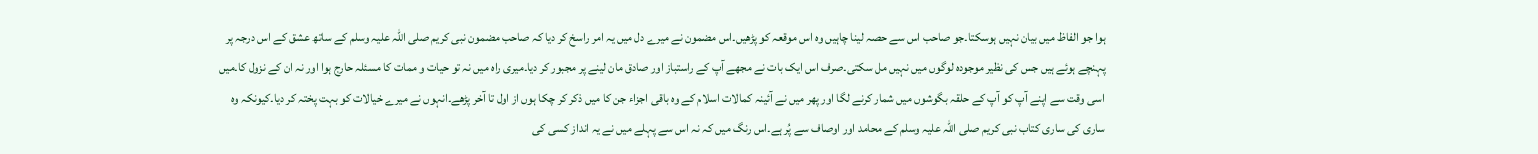ہوا جو الفاظ میں بیان نہیں ہوسکتا۔جو صاحب اس سے حصہ لینا چاہیں وہ اس موقعہ کو پڑھیں۔اس مضمون نے میرے دل میں یہ امر راسخ کر دیا کہ صاحب مضمون نبی کریم صلی اللہ علیہ وسلم کے ساتھ عشق کے اس درجہ پر پہنچے ہوئے ہیں جس کی نظیر موجودہ لوگوں میں نہیں مل سکتی۔صرف اس ایک بات نے مجھے آپ کے راستباز اور صادق مان لینے پر مجبور کر دیا۔میری راہ میں نہ تو حیات و ممات کا مسئلہ حارج ہوا اور نہ ان کے نزول کا۔میں اسی وقت سے اپنے آپ کو آپ کے حلقہ بگوشوں میں شمار کرنے لگا اور پھر میں نے آئینہ کمالات اسلام کے وہ باقی اجزاء جن کا میں ذکر کر چکا ہوں از اول تا آخر پڑھے۔انہوں نے میرے خیالات کو بہت پختہ کر دیا۔کیونکہ وہ ساری کی ساری کتاب نبی کریم صلی اللہ علیہ وسلم کے محامد اور اوصاف سے پُر ہے۔اس رنگ میں کہ نہ اس سے پہلے میں نے یہ انداز کسی کی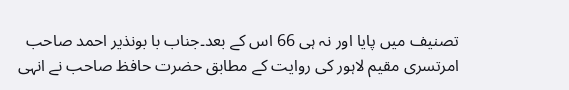تصنیف میں پایا اور نہ ہی 66 اس کے بعد۔جناب با بونذیر احمد صاحب امرتسری مقیم لاہور کی روایت کے مطابق حضرت حافظ صاحب نے انہی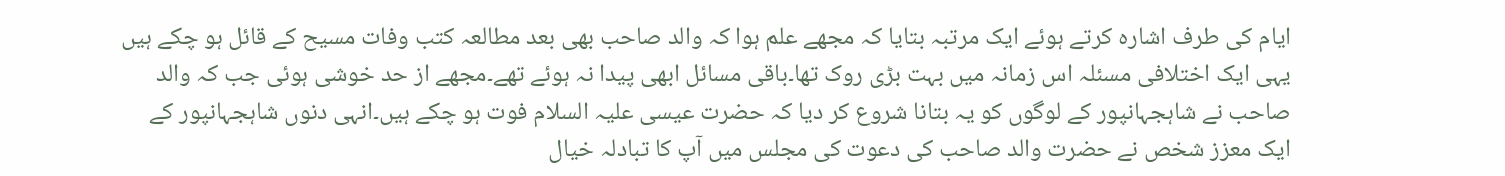ایام کی طرف اشارہ کرتے ہوئے ایک مرتبہ بتایا کہ مجھے علم ہوا کہ والد صاحب بھی بعد مطالعہ کتب وفات مسیح کے قائل ہو چکے ہیں یہی ایک اختلافی مسئلہ اس زمانہ میں بہت بڑی روک تھا۔باقی مسائل ابھی پیدا نہ ہوئے تھے۔مجھے از حد خوشی ہوئی جب کہ والد صاحب نے شاہجہانپور کے لوگوں کو یہ بتانا شروع کر دیا کہ حضرت عیسی علیہ السلام فوت ہو چکے ہیں۔انہی دنوں شاہجہانپور کے ایک معزز شخص نے حضرت والد صاحب کی دعوت کی مجلس میں آپ کا تبادلہ خیال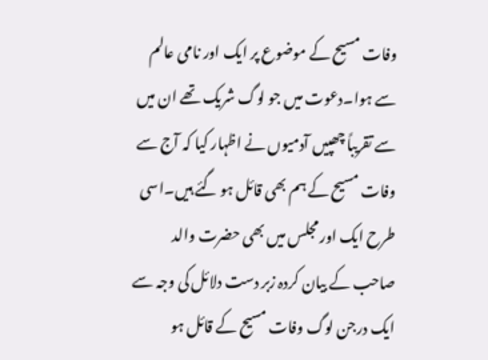وفات مسیح کے موضوع پر ایک اور نامی عالم سے ہوا۔دعوت میں جو لوگ شریک تھے ان میں سے تقریباً چھپیں آدمیوں نے اظہار کیا کہ آج سے وفات مسیح کے ہم بھی قائل ہو گئے ہیں۔اسی طرح ایک اور مجلس میں بھی حضرت والد صاحب کے بیان کردہ زبر دست دلائل کی وجہ سے ایک درجن لوگ وفات مسیح کے قائل ہو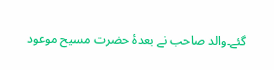گئے۔والد صاحب نے بعدۂ حضرت مسیح موعود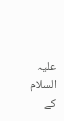علیہ السلام کے